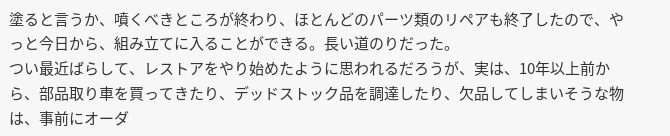塗ると言うか、噴くべきところが終わり、ほとんどのパーツ類のリペアも終了したので、やっと今日から、組み立てに入ることができる。長い道のりだった。
つい最近ばらして、レストアをやり始めたように思われるだろうが、実は、10年以上前から、部品取り車を買ってきたり、デッドストック品を調達したり、欠品してしまいそうな物は、事前にオーダ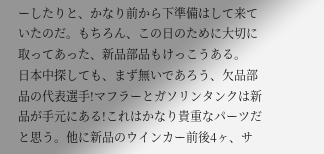ーしたりと、かなり前から下準備はして来ていたのだ。もちろん、この日のために大切に取ってあった、新品部品もけっこうある。
日本中探しても、まず無いであろう、欠品部品の代表選手!マフラーとガソリンタンクは新品が手元にある!これはかなり貴重なパーツだと思う。他に新品のウインカー前後4ヶ、サ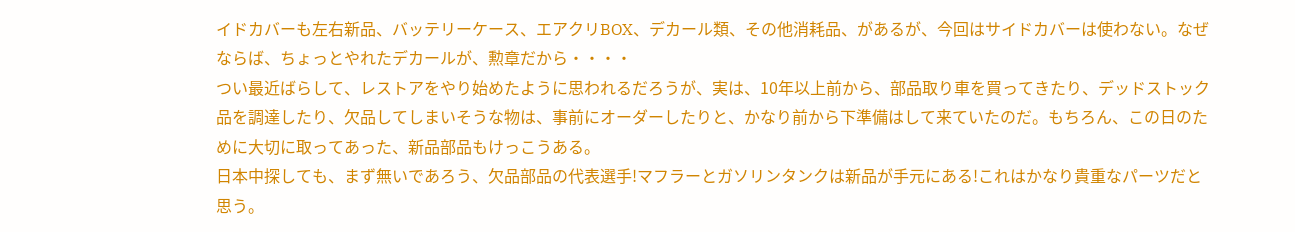イドカバーも左右新品、バッテリーケース、エアクリBOX、デカール類、その他消耗品、があるが、今回はサイドカバーは使わない。なぜならば、ちょっとやれたデカールが、勲章だから・・・・
つい最近ばらして、レストアをやり始めたように思われるだろうが、実は、10年以上前から、部品取り車を買ってきたり、デッドストック品を調達したり、欠品してしまいそうな物は、事前にオーダーしたりと、かなり前から下準備はして来ていたのだ。もちろん、この日のために大切に取ってあった、新品部品もけっこうある。
日本中探しても、まず無いであろう、欠品部品の代表選手!マフラーとガソリンタンクは新品が手元にある!これはかなり貴重なパーツだと思う。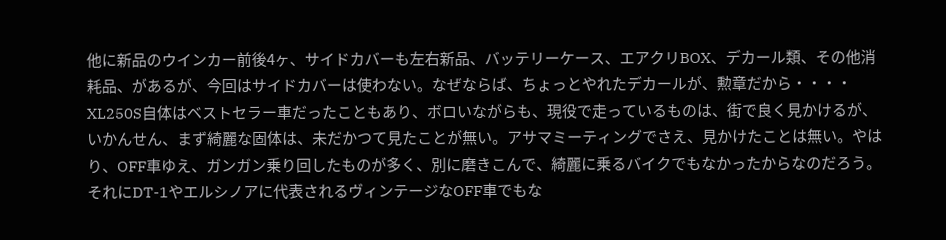他に新品のウインカー前後4ヶ、サイドカバーも左右新品、バッテリーケース、エアクリBOX、デカール類、その他消耗品、があるが、今回はサイドカバーは使わない。なぜならば、ちょっとやれたデカールが、勲章だから・・・・
XL250S自体はベストセラー車だったこともあり、ボロいながらも、現役で走っているものは、街で良く見かけるが、いかんせん、まず綺麗な固体は、未だかつて見たことが無い。アサマミーティングでさえ、見かけたことは無い。やはり、OFF車ゆえ、ガンガン乗り回したものが多く、別に磨きこんで、綺麗に乗るバイクでもなかったからなのだろう。それにDT-1やエルシノアに代表されるヴィンテージなOFF車でもな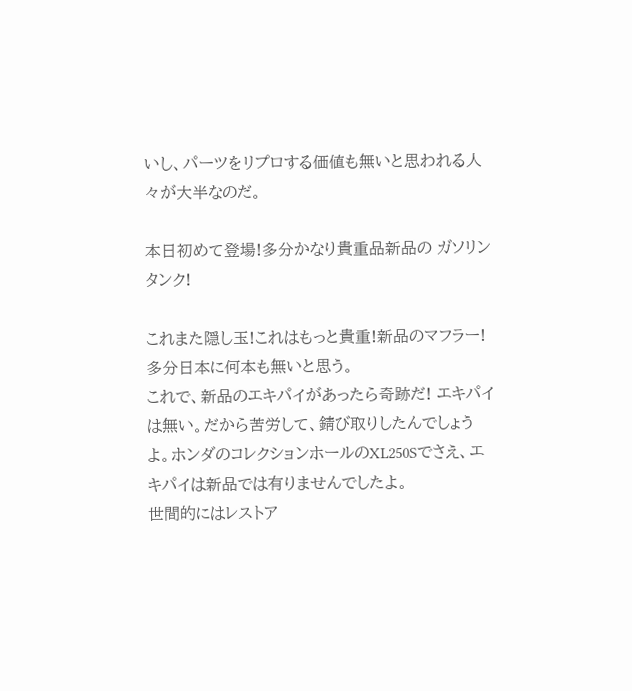いし、パーツをリプロする価値も無いと思われる人々が大半なのだ。

本日初めて登場!多分かなり貴重品新品の ガソリンタンク!

これまた隠し玉!これはもっと貴重!新品のマフラー!多分日本に何本も無いと思う。
これで、新品のエキパイがあったら奇跡だ! エキパイは無い。だから苦労して、錆び取りしたんでしょうよ。ホンダのコレクションホールのXL250Sでさえ、エキパイは新品では有りませんでしたよ。
世間的にはレストア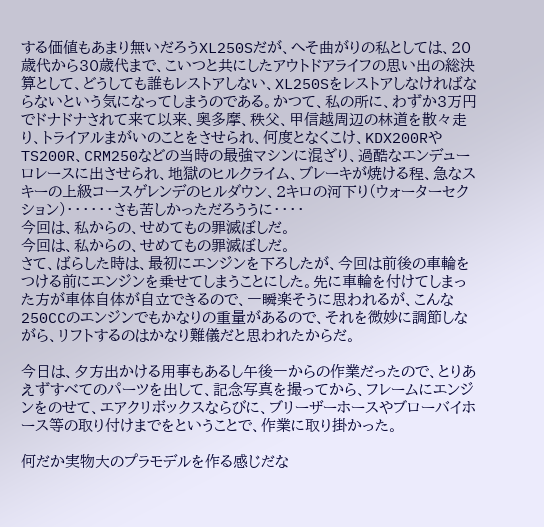する価値もあまり無いだろうXL250Sだが、へそ曲がりの私としては、20歳代から30歳代まで、こいつと共にしたアウトドアライフの思い出の総決算として、どうしても誰もレストアしない、XL250Sをレストアしなければならないという気になってしまうのである。かつて、私の所に、わずか3万円でドナドナされて来て以来、奥多摩、秩父、甲信越周辺の林道を散々走り、トライアルまがいのことをさせられ、何度となくこけ、KDX200RやTS200R、CRM250などの当時の最強マシンに混ざり、過酷なエンデューロレースに出させられ、地獄のヒルクライム、ブレーキが焼ける程、急なスキーの上級コースゲレンデのヒルダウン、2キロの河下り(ウォーターセクション)・・・・・・さも苦しかっただろううに・・・・
今回は、私からの、せめてもの罪滅ぼしだ。
今回は、私からの、せめてもの罪滅ぼしだ。
さて、ばらした時は、最初にエンジンを下ろしたが、今回は前後の車輪をつける前にエンジンを乗せてしまうことにした。先に車輪を付けてしまった方が車体自体が自立できるので、一瞬楽そうに思われるが、こんな250CCのエンジンでもかなりの重量があるので、それを微妙に調節しながら、リフトするのはかなり難儀だと思われたからだ。

今日は、夕方出かける用事もあるし午後一からの作業だったので、とりあえずすべてのパーツを出して、記念写真を撮ってから、フレームにエンジンをのせて、エアクリボックスならびに、ブリーザーホースやブローバイホース等の取り付けまでをということで、作業に取り掛かった。

何だか実物大のプラモデルを作る感じだな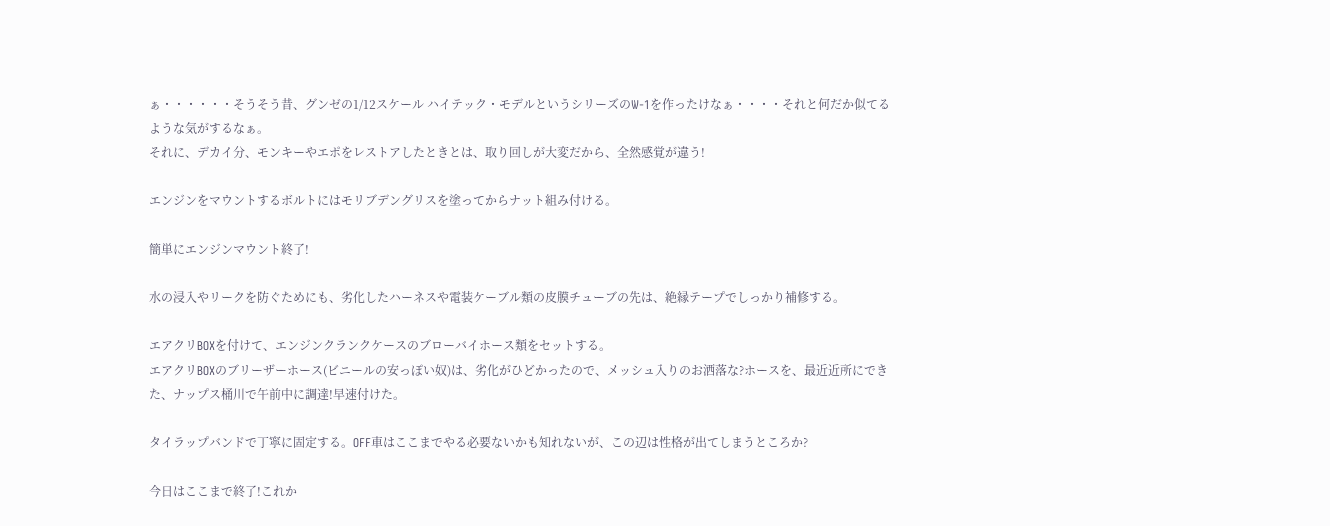ぁ・・・・・・そうそう昔、グンゼの1/12スケール ハイテック・モデルというシリーズのW-1を作ったけなぁ・・・・それと何だか似てるような気がするなぁ。
それに、デカイ分、モンキーやエポをレストアしたときとは、取り回しが大変だから、全然感覚が違う!

エンジンをマウントするボルトにはモリブデングリスを塗ってからナット組み付ける。

簡単にエンジンマウント終了!

水の浸入やリークを防ぐためにも、劣化したハーネスや電装ケーブル類の皮膜チューブの先は、絶縁テープでしっかり補修する。

エアクリBOXを付けて、エンジンクランクケースのブローバイホース類をセットする。
エアクリBOXのブリーザーホース(ビニールの安っぽい奴)は、劣化がひどかったので、メッシュ入りのお洒落な?ホースを、最近近所にできた、ナップス桶川で午前中に調達!早速付けた。

タイラップバンドで丁寧に固定する。OFF車はここまでやる必要ないかも知れないが、この辺は性格が出てしまうところか?

今日はここまで終了!これか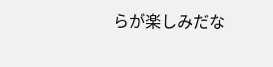らが楽しみだな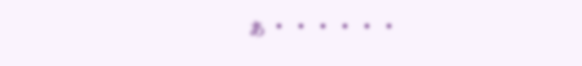ぁ・・・・・・